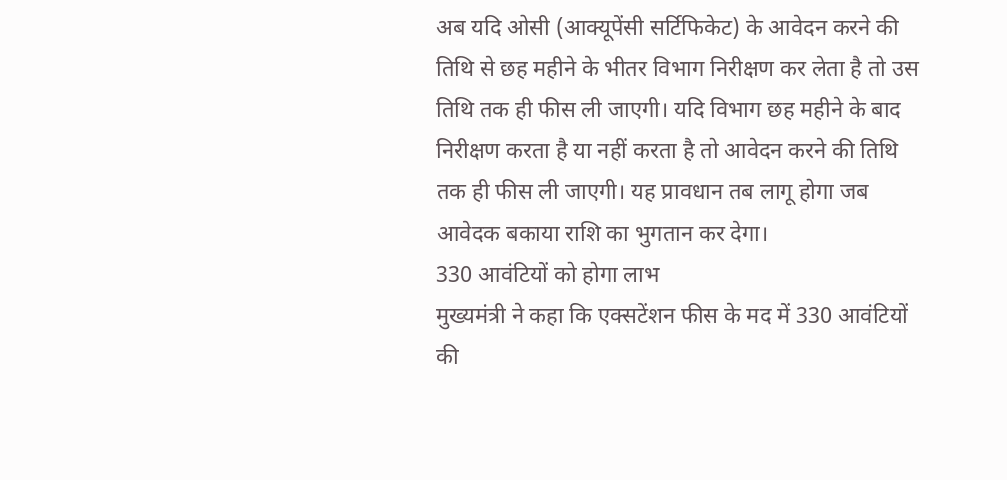अब यदि ओसी (आक्यूपेंसी सर्टिफिकेट) के आवेदन करने की तिथि से छह महीने के भीतर विभाग निरीक्षण कर लेता है तो उस तिथि तक ही फीस ली जाएगी। यदि विभाग छह महीने के बाद निरीक्षण करता है या नहीं करता है तो आवेदन करने की तिथि तक ही फीस ली जाएगी। यह प्रावधान तब लागू होगा जब आवेदक बकाया राशि का भुगतान कर देगा।
330 आवंटियों को होगा लाभ
मुख्यमंत्री ने कहा कि एक्सटेंशन फीस के मद में 330 आवंटियों की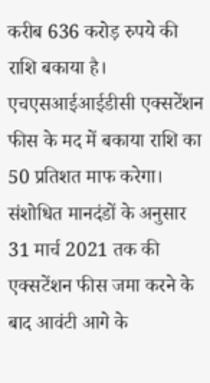करीब 636 करोड़ रुपये की राशि बकाया है। एचएसआईआईडीसी एक्सटेंशन फीस के मद में बकाया राशि का 50 प्रतिशत माफ करेगा। संशोधित मानदंडों के अनुसार 31 मार्च 2021 तक की एक्सटेंशन फीस जमा करने के बाद आवंटी आगे के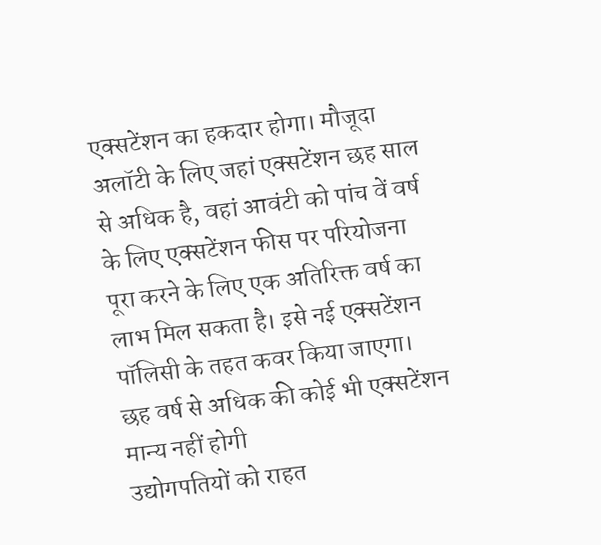एक्सटेंशन का हकदार होगा। मौजूदा अलॉटी के लिए जहां एक्सटेंशन छह साल से अधिक है, वहां आवंटी को पांच वें वर्ष के लिए एक्सटेंशन फीस पर परियोजना पूरा करने के लिए एक अतिरिक्त वर्ष का लाभ मिल सकता है। इसे नई एक्सटेंशन पॉलिसी के तहत कवर किया जाएगा।
छह वर्ष से अधिक की कोई भी एक्सटेंशन मान्य नहीं होगी
उद्योगपतियों को राहत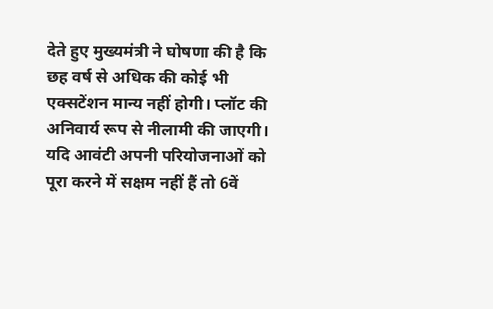देते हुए मुख्यमंत्री ने घोषणा की है कि छह वर्ष से अधिक की कोई भी एक्सटेंशन मान्य नहीं होगी। प्लॉट की अनिवार्य रूप से नीलामी की जाएगी। यदि आवंटी अपनी परियोजनाओं को पूरा करने में सक्षम नहीं हैं तो 6वें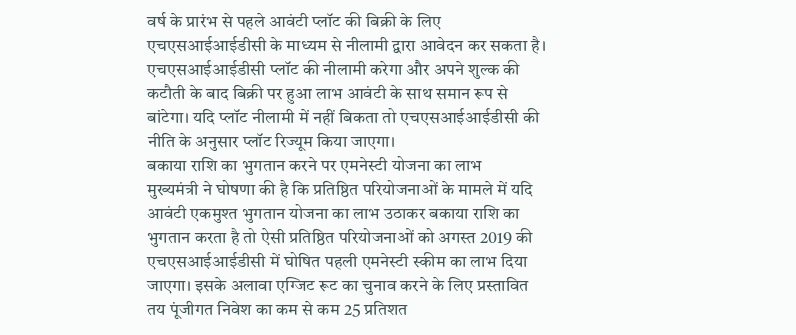वर्ष के प्रारंभ से पहले आवंटी प्लॉट की बिक्री के लिए एचएसआईआईडीसी के माध्यम से नीलामी द्वारा आवेदन कर सकता है। एचएसआईआईडीसी प्लॉट की नीलामी करेगा और अपने शुल्क की कटौती के बाद बिक्री पर हुआ लाभ आवंटी के साथ समान रूप से बांटेगा। यदि प्लॉट नीलामी में नहीं बिकता तो एचएसआईआईडीसी की नीति के अनुसार प्लॉट रिज्यूम किया जाएगा।
बकाया राशि का भुगतान करने पर एमनेस्टी योजना का लाभ
मुख्यमंत्री ने घोषणा की है कि प्रतिष्ठित परियोजनाओं के मामले में यदि आवंटी एकमुश्त भुगतान योजना का लाभ उठाकर बकाया राशि का भुगतान करता है तो ऐसी प्रतिष्ठित परियोजनाओं को अगस्त 2019 की एचएसआईआईडीसी में घोषित पहली एमनेस्टी स्कीम का लाभ दिया जाएगा। इसके अलावा एग्जिट रूट का चुनाव करने के लिए प्रस्तावित तय पूंजीगत निवेश का कम से कम 25 प्रतिशत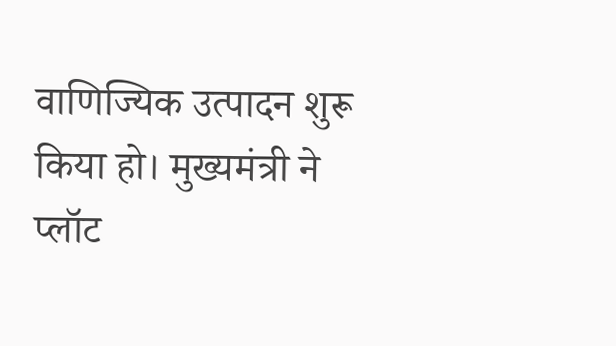वाणिज्यिक उत्पादन शुरू किया हो। मुख्यमंत्री ने प्लॉट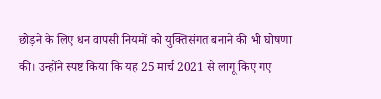छोड़ने के लिए धन वापसी नियमों को युक्तिसंगत बनाने की भी घोषणा की। उन्होंने स्पष्ट किया कि यह 25 मार्च 2021 से लागू किए गए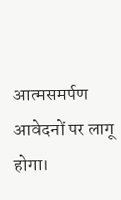आत्मसमर्पण आवेदनों पर लागू होगा।